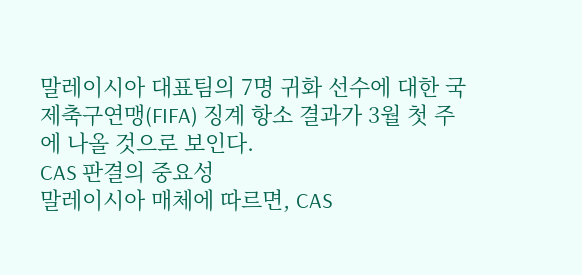말레이시아 대표팀의 7명 귀화 선수에 대한 국제축구연맹(FIFA) 징계 항소 결과가 3월 첫 주에 나올 것으로 보인다.
CAS 판결의 중요성
말레이시아 매체에 따르면, CAS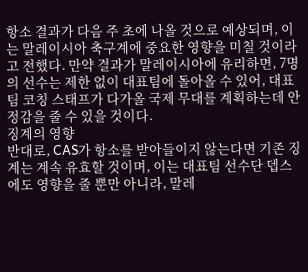항소 결과가 다음 주 초에 나올 것으로 예상되며, 이는 말레이시아 축구계에 중요한 영향을 미칠 것이라고 전했다. 만약 결과가 말레이시아에 유리하면, 7명의 선수는 제한 없이 대표팀에 돌아올 수 있어, 대표팀 코칭 스태프가 다가올 국제 무대를 계획하는데 안정감을 줄 수 있을 것이다.
징계의 영향
반대로, CAS가 항소를 받아들이지 않는다면 기존 징계는 계속 유효할 것이며, 이는 대표팀 선수단 뎁스에도 영향을 줄 뿐만 아니라, 말레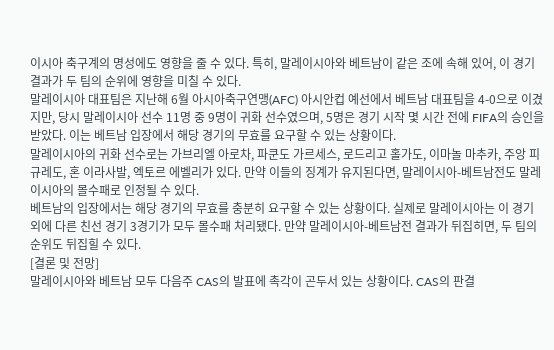이시아 축구계의 명성에도 영향을 줄 수 있다. 특히, 말레이시아와 베트남이 같은 조에 속해 있어, 이 경기 결과가 두 팀의 순위에 영향을 미칠 수 있다.
말레이시아 대표팀은 지난해 6월 아시아축구연맹(AFC) 아시안컵 예선에서 베트남 대표팀을 4-0으로 이겼지만, 당시 말레이시아 선수 11명 중 9명이 귀화 선수였으며, 5명은 경기 시작 몇 시간 전에 FIFA의 승인을 받았다. 이는 베트남 입장에서 해당 경기의 무효를 요구할 수 있는 상황이다.
말레이시아의 귀화 선수로는 가브리엘 아로차, 파쿤도 가르세스, 로드리고 홀가도, 이마놀 마추카, 주앙 피규레도, 혼 이라사발, 엑토르 에벨리가 있다. 만약 이들의 징계가 유지된다면, 말레이시아-베트남전도 말레이시아의 몰수패로 인정될 수 있다.
베트남의 입장에서는 해당 경기의 무효를 충분히 요구할 수 있는 상황이다. 실제로 말레이시아는 이 경기 외에 다른 친선 경기 3경기가 모두 몰수패 처리됐다. 만약 말레이시아-베트남전 결과가 뒤집히면, 두 팀의 순위도 뒤집힐 수 있다.
[결론 및 전망]
말레이시아와 베트남 모두 다음주 CAS의 발표에 촉각이 곤두서 있는 상황이다. CAS의 판결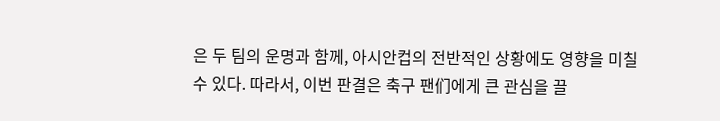은 두 팀의 운명과 함께, 아시안컵의 전반적인 상황에도 영향을 미칠 수 있다. 따라서, 이번 판결은 축구 팬们에게 큰 관심을 끌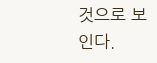것으로 보인다.